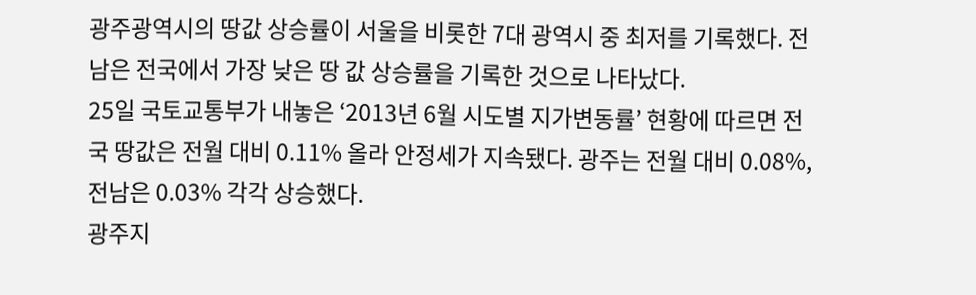광주광역시의 땅값 상승률이 서울을 비롯한 7대 광역시 중 최저를 기록했다. 전남은 전국에서 가장 낮은 땅 값 상승률을 기록한 것으로 나타났다.
25일 국토교통부가 내놓은 ‘2013년 6월 시도별 지가변동률’ 현황에 따르면 전국 땅값은 전월 대비 0.11% 올라 안정세가 지속됐다. 광주는 전월 대비 0.08%, 전남은 0.03% 각각 상승했다.
광주지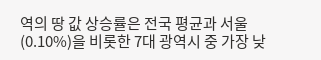역의 땅 값 상승률은 전국 평균과 서울(0.10%)을 비롯한 7대 광역시 중 가장 낮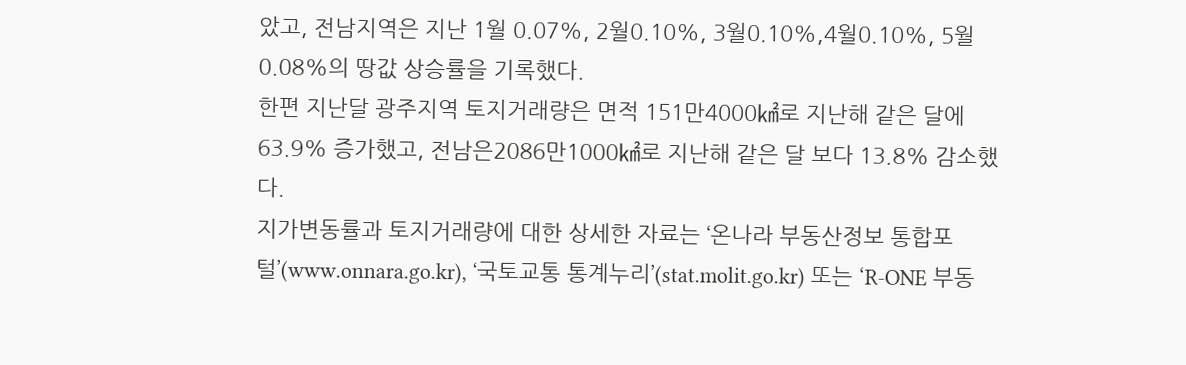았고, 전남지역은 지난 1월 0.07%, 2월0.10%, 3월0.10%,4월0.10%, 5월0.08%의 땅값 상승률을 기록했다.
한편 지난달 광주지역 토지거래량은 면적 151만4000㎢로 지난해 같은 달에 63.9% 증가했고, 전남은2086만1000㎢로 지난해 같은 달 보다 13.8% 감소했다.
지가변동률과 토지거래량에 대한 상세한 자료는 ‘온나라 부동산정보 통합포털’(www.onnara.go.kr), ‘국토교통 통계누리’(stat.molit.go.kr) 또는 ‘R-ONE 부동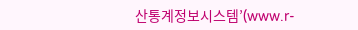산통계정보시스템’(www.r-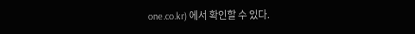one.co.kr) 에서 확인할 수 있다.